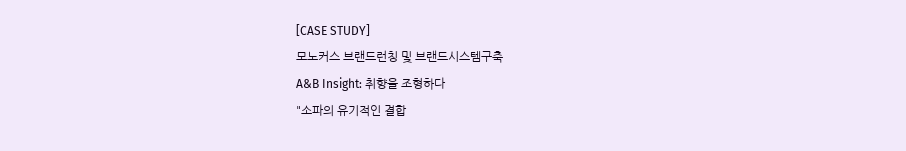[CASE STUDY]
모노커스 브랜드런칭 및 브랜드시스템구축
A&B Insight: 취향을 조형하다
"소파의 유기적인 결합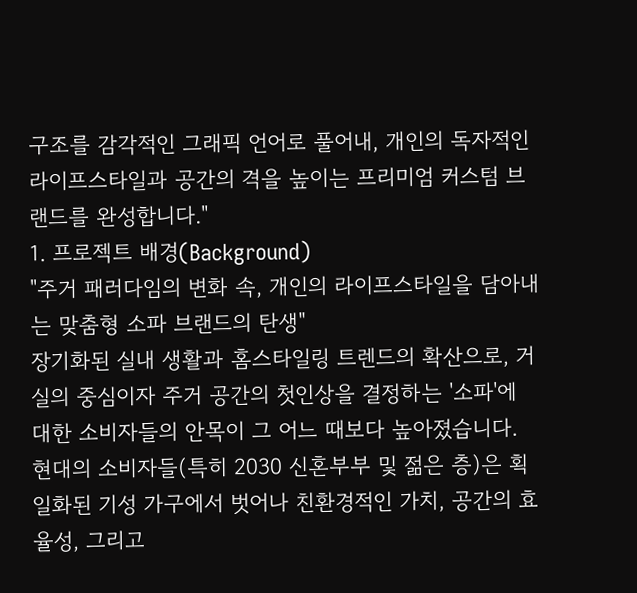구조를 감각적인 그래픽 언어로 풀어내, 개인의 독자적인 라이프스타일과 공간의 격을 높이는 프리미엄 커스텀 브랜드를 완성합니다."
1. 프로젝트 배경(Background)
"주거 패러다임의 변화 속, 개인의 라이프스타일을 담아내는 맞춤형 소파 브랜드의 탄생"
장기화된 실내 생활과 홈스타일링 트렌드의 확산으로, 거실의 중심이자 주거 공간의 첫인상을 결정하는 '소파'에 대한 소비자들의 안목이 그 어느 때보다 높아졌습니다. 현대의 소비자들(특히 2030 신혼부부 및 젊은 층)은 획일화된 기성 가구에서 벗어나 친환경적인 가치, 공간의 효율성, 그리고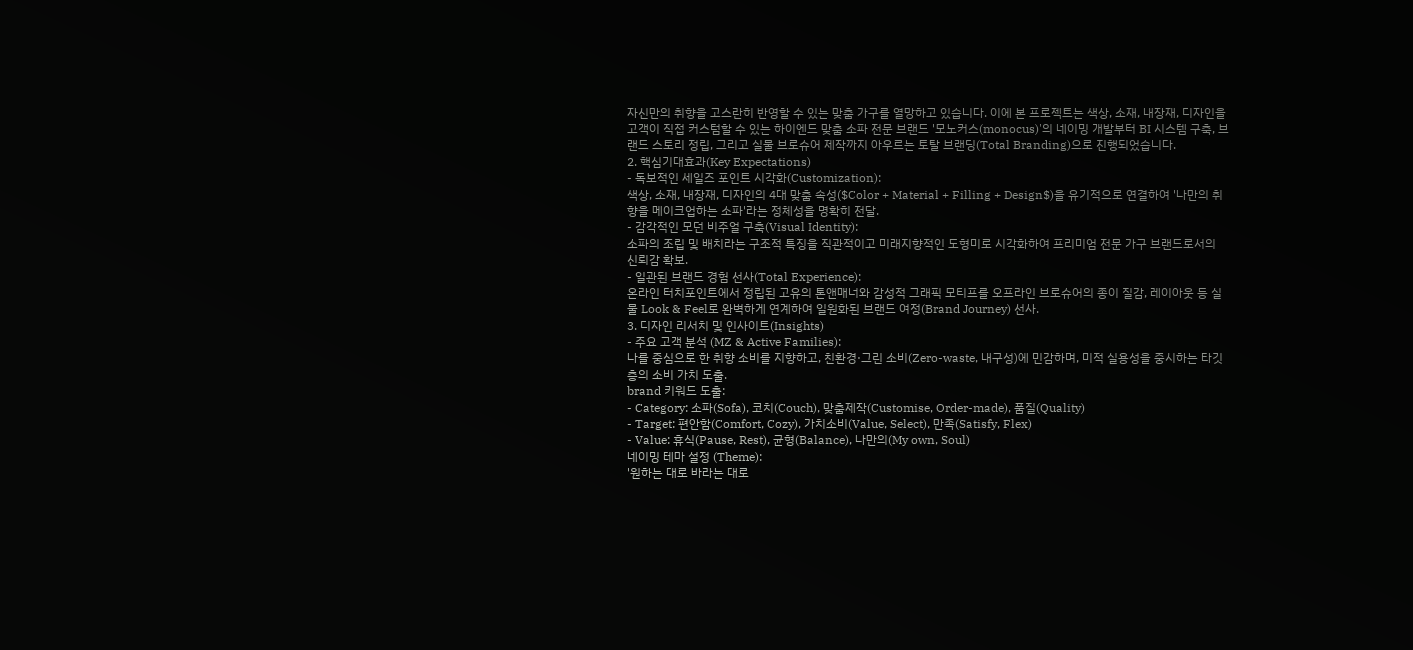자신만의 취향을 고스란히 반영할 수 있는 맞춤 가구를 열망하고 있습니다. 이에 본 프로젝트는 색상, 소재, 내장재, 디자인을 고객이 직접 커스텀할 수 있는 하이엔드 맞춤 소파 전문 브랜드 '모노커스(monocus)'의 네이밍 개발부터 BI 시스템 구축, 브랜드 스토리 정립, 그리고 실물 브로슈어 제작까지 아우르는 토탈 브랜딩(Total Branding)으로 진행되었습니다.
2. 핵심기대효과(Key Expectations)
- 독보적인 세일즈 포인트 시각화(Customization):
색상, 소재, 내장재, 디자인의 4대 맞춤 속성($Color + Material + Filling + Design$)을 유기적으로 연결하여 '나만의 취향을 메이크업하는 소파'라는 정체성을 명확히 전달.
- 감각적인 모던 비주얼 구축(Visual Identity):
소파의 조립 및 배치라는 구조적 특징을 직관적이고 미래지향적인 도형미로 시각화하여 프리미엄 전문 가구 브랜드로서의 신뢰감 확보.
- 일관된 브랜드 경험 선사(Total Experience):
온라인 터치포인트에서 정립된 고유의 톤앤매너와 감성적 그래픽 모티프를 오프라인 브로슈어의 종이 질감, 레이아웃 등 실물 Look & Feel로 완벽하게 연계하여 일원화된 브랜드 여정(Brand Journey) 선사.
3. 디자인 리서치 및 인사이트(Insights)
- 주요 고객 분석 (MZ & Active Families):
나를 중심으로 한 취향 소비를 지향하고, 친환경·그린 소비(Zero-waste, 내구성)에 민감하며, 미적 실용성을 중시하는 타깃층의 소비 가치 도출.
brand 키워드 도출:
- Category: 소파(Sofa), 코치(Couch), 맞춤제작(Customise, Order-made), 품질(Quality)
- Target: 편안함(Comfort, Cozy), 가치소비(Value, Select), 만족(Satisfy, Flex)
- Value: 휴식(Pause, Rest), 균형(Balance), 나만의(My own, Soul)
네이밍 테마 설정 (Theme):
'원하는 대로 바라는 대로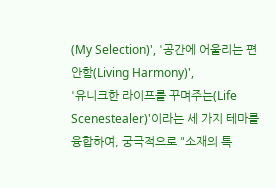(My Selection)', '공간에 어울리는 편안함(Living Harmony)',
'유니크한 라이프를 꾸며주는(Life Scenestealer)'이라는 세 가지 테마를 융합하여, 궁극적으로 "소재의 특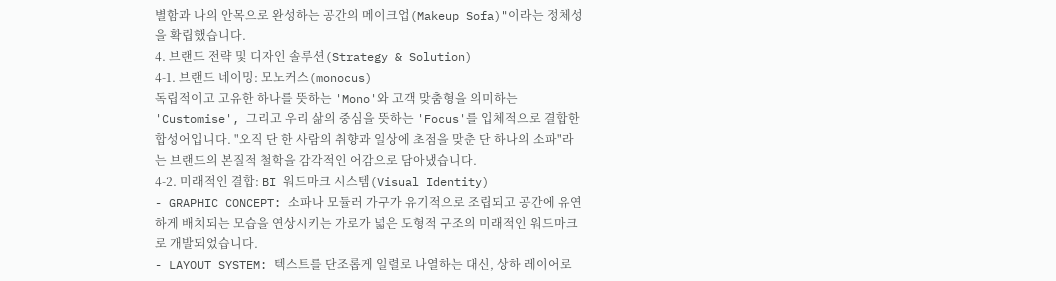별함과 나의 안목으로 완성하는 공간의 메이크업(Makeup Sofa)"이라는 정체성을 확립했습니다.
4. 브랜드 전략 및 디자인 솔루션(Strategy & Solution)
4-1. 브랜드 네이밍: 모노커스(monocus)
독립적이고 고유한 하나를 뜻하는 'Mono'와 고객 맞춤형을 의미하는 'Customise', 그리고 우리 삶의 중심을 뜻하는 'Focus'를 입체적으로 결합한 합성어입니다. "오직 단 한 사람의 취향과 일상에 초점을 맞춘 단 하나의 소파"라는 브랜드의 본질적 철학을 감각적인 어감으로 담아냈습니다.
4-2. 미래적인 결합: BI 워드마크 시스템(Visual Identity)
- GRAPHIC CONCEPT: 소파나 모듈러 가구가 유기적으로 조립되고 공간에 유연하게 배치되는 모습을 연상시키는 가로가 넓은 도형적 구조의 미래적인 워드마크로 개발되었습니다.
- LAYOUT SYSTEM: 텍스트를 단조롭게 일렬로 나열하는 대신, 상하 레이어로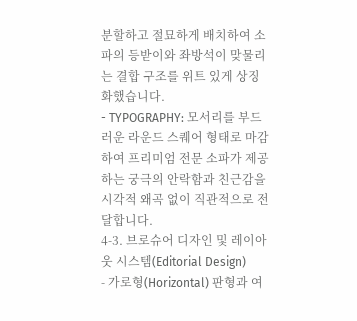분할하고 절묘하게 배치하여 소파의 등받이와 좌방석이 맞물리는 결합 구조를 위트 있게 상징화했습니다.
- TYPOGRAPHY: 모서리를 부드러운 라운드 스퀘어 형태로 마감하여 프리미엄 전문 소파가 제공하는 궁극의 안락함과 친근감을 시각적 왜곡 없이 직관적으로 전달합니다.
4-3. 브로슈어 디자인 및 레이아웃 시스템(Editorial Design)
- 가로형(Horizontal) 판형과 여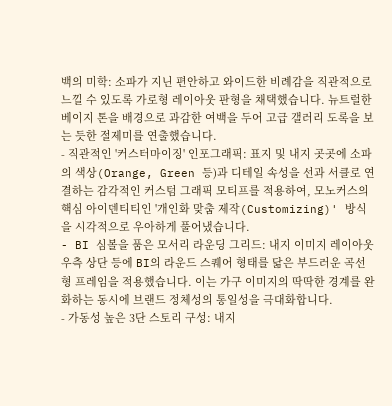백의 미학: 소파가 지닌 편안하고 와이드한 비례감을 직관적으로 느낄 수 있도록 가로형 레이아웃 판형을 채택했습니다. 뉴트럴한 베이지 톤을 배경으로 과감한 여백을 두어 고급 갤러리 도록을 보는 듯한 절제미를 연출했습니다.
- 직관적인 '커스터마이징' 인포그래픽: 표지 및 내지 곳곳에 소파의 색상(Orange, Green 등)과 디테일 속성을 선과 서클로 연결하는 감각적인 커스텀 그래픽 모티프를 적용하여, 모노커스의 핵심 아이덴티티인 '개인화 맞춤 제작(Customizing)' 방식을 시각적으로 우아하게 풀어냈습니다.
- BI 심볼을 품은 모서리 라운딩 그리드: 내지 이미지 레이아웃 우측 상단 등에 BI의 라운드 스퀘어 형태를 닮은 부드러운 곡선형 프레임을 적용했습니다. 이는 가구 이미지의 딱딱한 경계를 완화하는 동시에 브랜드 정체성의 통일성을 극대화합니다.
- 가동성 높은 3단 스토리 구성: 내지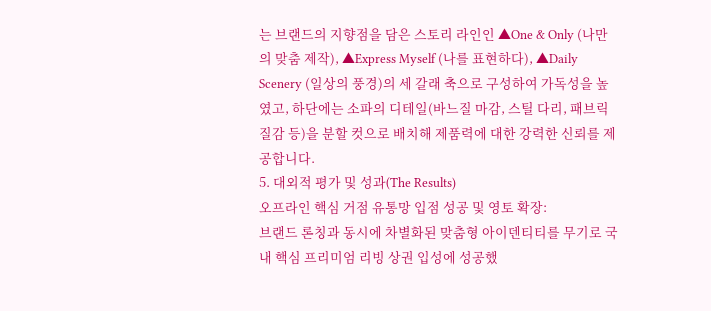는 브랜드의 지향점을 담은 스토리 라인인 ▲One & Only (나만의 맞춤 제작), ▲Express Myself (나를 표현하다), ▲Daily Scenery (일상의 풍경)의 세 갈래 축으로 구성하여 가독성을 높였고, 하단에는 소파의 디테일(바느질 마감, 스틸 다리, 패브릭 질감 등)을 분할 컷으로 배치해 제품력에 대한 강력한 신뢰를 제공합니다.
5. 대외적 평가 및 성과(The Results)
오프라인 핵심 거점 유통망 입점 성공 및 영토 확장:
브랜드 론칭과 동시에 차별화된 맞춤형 아이덴티티를 무기로 국내 핵심 프리미엄 리빙 상권 입성에 성공했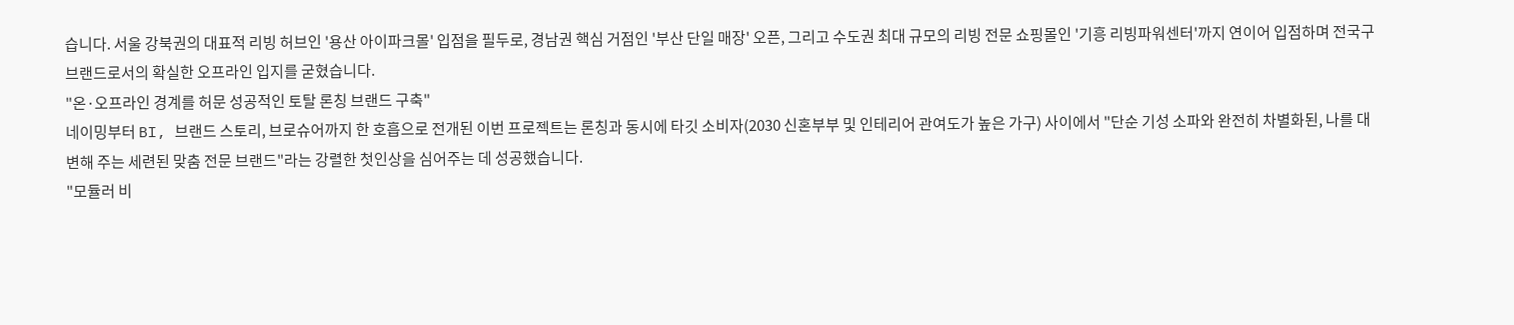습니다. 서울 강북권의 대표적 리빙 허브인 '용산 아이파크몰' 입점을 필두로, 경남권 핵심 거점인 '부산 단일 매장' 오픈, 그리고 수도권 최대 규모의 리빙 전문 쇼핑몰인 '기흥 리빙파워센터'까지 연이어 입점하며 전국구 브랜드로서의 확실한 오프라인 입지를 굳혔습니다.
"온·오프라인 경계를 허문 성공적인 토탈 론칭 브랜드 구축"
네이밍부터 BI, 브랜드 스토리, 브로슈어까지 한 호흡으로 전개된 이번 프로젝트는 론칭과 동시에 타깃 소비자(2030 신혼부부 및 인테리어 관여도가 높은 가구) 사이에서 "단순 기성 소파와 완전히 차별화된, 나를 대변해 주는 세련된 맞춤 전문 브랜드"라는 강렬한 첫인상을 심어주는 데 성공했습니다.
"모듈러 비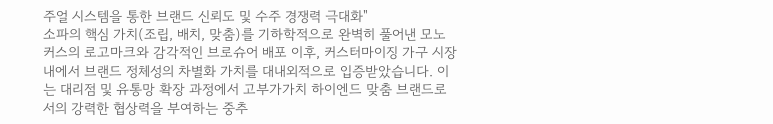주얼 시스템을 통한 브랜드 신뢰도 및 수주 경쟁력 극대화"
소파의 핵심 가치(조립, 배치, 맞춤)를 기하학적으로 완벽히 풀어낸 모노커스의 로고마크와 감각적인 브로슈어 배포 이후, 커스터마이징 가구 시장 내에서 브랜드 정체성의 차별화 가치를 대내외적으로 입증받았습니다. 이는 대리점 및 유통망 확장 과정에서 고부가가치 하이엔드 맞춤 브랜드로서의 강력한 협상력을 부여하는 중추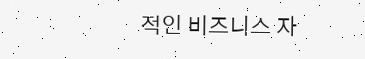적인 비즈니스 자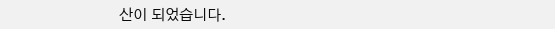산이 되었습니다.